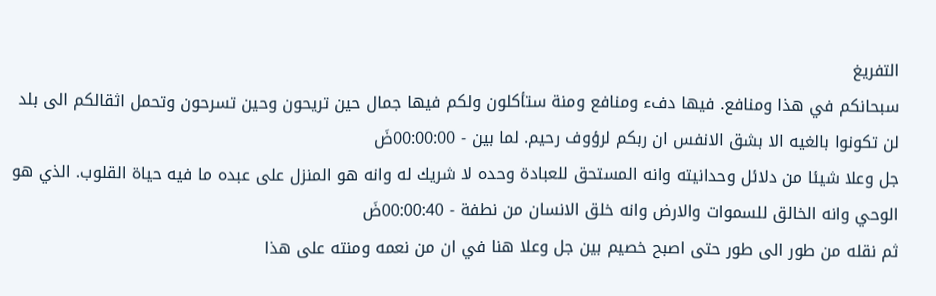التفريغ
سبحانكم في هذا ومنافع. فيها دفء ومنافع ومنة ستأكلون ولكم فيها جمال حين تريحون وحين تسرحون وتحمل اثقالكم الى بلد لن تكونوا بالغيه الا بشق الانفس ان ربكم لرؤوف رحيم. لما بين - 00:00:00ضَ
جل وعلا شيئا من دلائل وحدانيته وانه المستحق للعبادة وحده لا شريك له وانه هو المنزل على عبده ما فيه حياة القلوب. الذي هو الوحي وانه الخالق للسموات والارض وانه خلق الانسان من نطفة - 00:00:40ضَ
ثم نقله من طور الى طور حتى اصبح خصيم بين جل وعلا هنا في ان من نعمه ومنته على هذا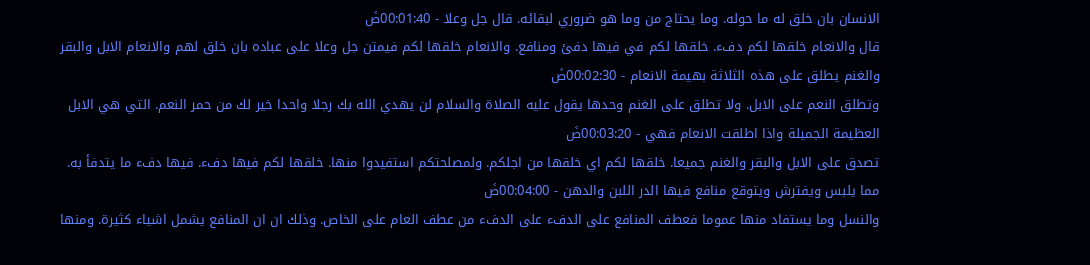الانسان بان خلق له ما حوله. وما يحتاج من وما هو ضروري لبقائه. قال جل وعلا - 00:01:40ضَ
قال والانعام خلقها لكم دفء. خلقها لكم في فيها دفئ ومنافع. والانعام خلقها لكم فيمتن جل وعلا على عباده بان خلق لهم والانعام الابل والبقر والغنم يطلق على هذه الثلاثة بهيمة الانعام - 00:02:30ضَ
وتطلق النعم على الابل. ولا تطلق على الغنم وحدها يقول عليه الصلاة والسلام لن يهدي الله بك رجلا واحدا خير لك من حمر النعم. التي هي الابل العظيمة الجميلة واذا اطلقت الانعام فهي - 00:03:20ضَ
تصدق على الابل والبقر والغنم جميعا. خلقها لكم اي خلقها من اجلكم. ولمصلحتكم استفيدوا منها. خلقها لكم فيها دفء. فيها دفء ما يتدفأ به. مما يلبس ويفترش ويتوقع منافع فيها الدر اللبن والدهن - 00:04:00ضَ
والنسل وما يستفاد منها عموما فعطف المنافع على الدفء على الدفء من عطف العام على الخاص. وذلك ان ان المنافع يشمل اشياء كثيرة. ومنها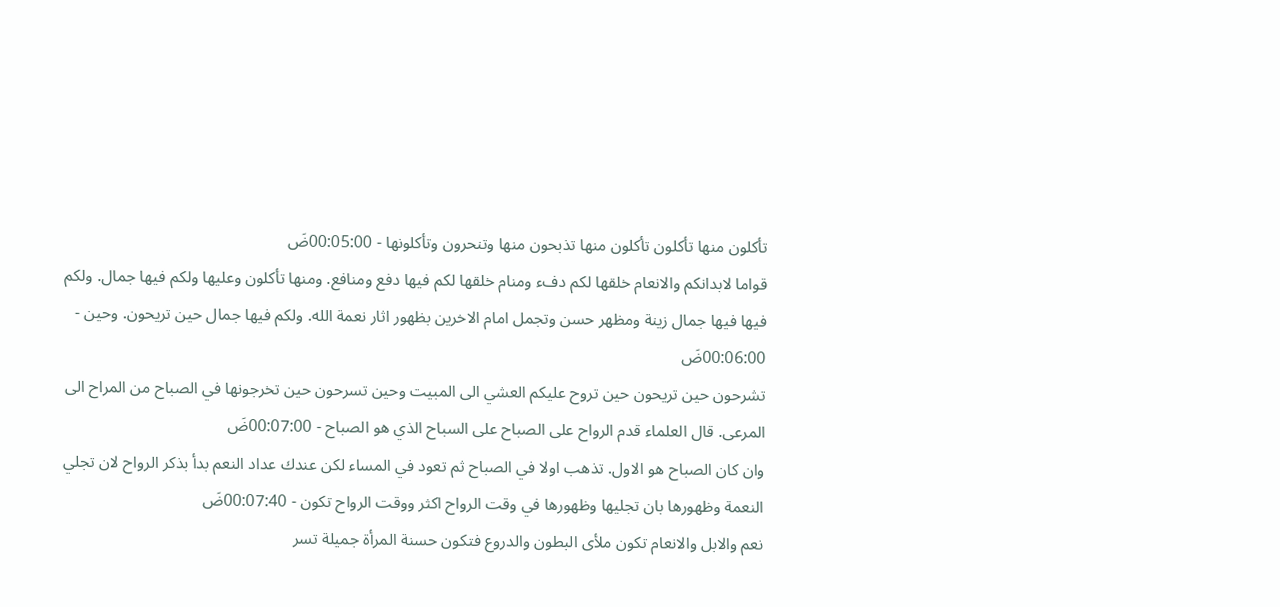تأكلون منها تأكلون تأكلون منها تذبحون منها وتنحرون وتأكلونها - 00:05:00ضَ
قواما لابدانكم والانعام خلقها لكم دفء ومنام خلقها لكم فيها دفع ومنافع. ومنها تأكلون وعليها ولكم فيها جمال. ولكم فيها فيها جمال زينة ومظهر حسن وتجمل امام الاخرين بظهور اثار نعمة الله. ولكم فيها جمال حين تريحون. وحين - 00:06:00ضَ
تشرحون حين تريحون حين تروح عليكم العشي الى المبيت وحين تسرحون حين تخرجونها في الصباح من المراح الى المرعى. قال العلماء قدم الرواح على الصباح على السباح الذي هو الصباح - 00:07:00ضَ
وان كان الصباح هو الاول. تذهب اولا في الصباح ثم تعود في المساء لكن عندك عداد النعم بدأ بذكر الرواح لان تجلي النعمة وظهورها بان تجليها وظهورها في وقت الرواح اكثر ووقت الرواح تكون - 00:07:40ضَ
نعم والابل والانعام تكون ملأى البطون والدروع فتكون حسنة المرأة جميلة تسر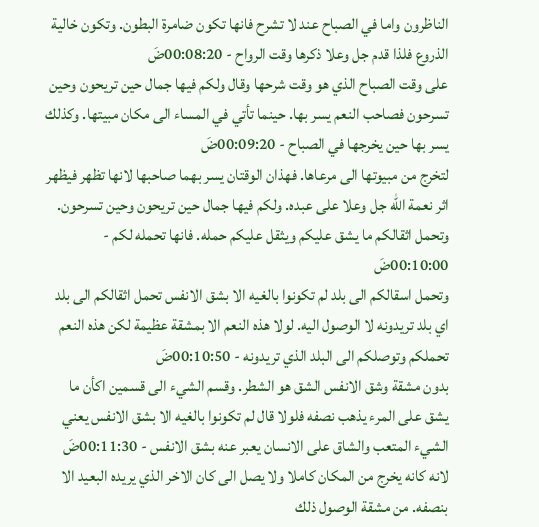الناظرون واما في الصباح عند لا تشرح فانها تكون ضامرة البطون. وتكون خالية الذروع فلذا قدم جل وعلا ذكرها وقت الرواح - 00:08:20ضَ
على وقت الصباح الذي هو وقت شرحها وقال ولكم فيها جمال حين تريحون وحين تسرحون فصاحب النعم يسر بها. حينما تأتي في المساء الى مكان مبيتها. وكذلك يسر بها حين يخرجها في الصباح - 00:09:20ضَ
لتخرج من مبيوتها الى مرعاها. فهذان الوقتان يسر بهما صاحبها لانها تظهر فيظهر اثر نعمة الله جل وعلا على عبده. ولكم فيها جمال حين تريحون وحين تسرحون. وتحمل اثقالكم ما يشق عليكم ويثقل عليكم حمله. فانها تحمله لكم - 00:10:00ضَ
وتحمل اسقالكم الى بلد لم تكونوا بالغيه الا بشق الانفس تحمل اثقالكم الى بلد اي بلد تريدونه لا الوصول اليه. لولا هذه النعم الا بمشقة عظيمة لكن هذه النعم تحملكم وتوصلكم الى البلد الذي تريدونه - 00:10:50ضَ
بدون مشقة وشق الانفس الشق هو الشطر. وقسم الشيء الى قسمين اكأن ما يشق على المرء يذهب نصفه فلولا قال لم تكونوا بالغيه الا بشق الانفس يعني الشيء المتعب والشاق على الانسان يعبر عنه بشق الانفس - 00:11:30ضَ
لانه كانه يخرج من المكان كاملا ولا يصل الى كان الاخر الذي يريده البعيد الا بنصفه. من مشقة الوصول ذلك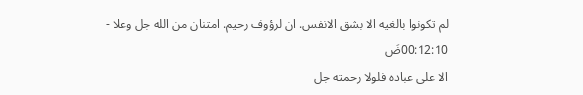لم تكونوا بالغيه الا بشق الانفس. ان لرؤوف رحيم. امتنان من الله جل وعلا - 00:12:10ضَ
الا على عباده فلولا رحمته جل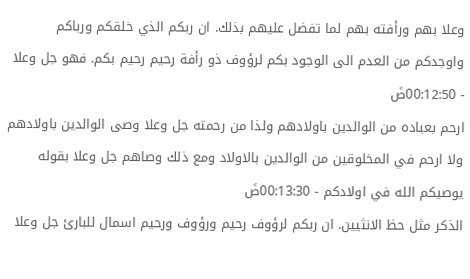وعلا بهم ورأفته بهم لما تفضل عليهم بذلك. ان ربكم الذي خلقكم ورباكم واوجدكم من العدم الى الوجود بكم لرؤوف ذو رأفة رحيم رحيم بكم. فهو جل وعلا - 00:12:50ضَ
ارحم بعباده من الوالدين باولادهم ولذا من رحمته جل وعلا وصى الوالدين باولادهم ولا ارحم في المخلوقين من الوالدين بالاولاد ومع ذلك وصاهم جل وعلا بقوله يوصيكم الله في اولادكم - 00:13:30ضَ
الذكر مثل حظ الانثيين. ان ربكم لرؤوف رحيم ورؤوف ورحيم اسمال للبارئ جل وعلا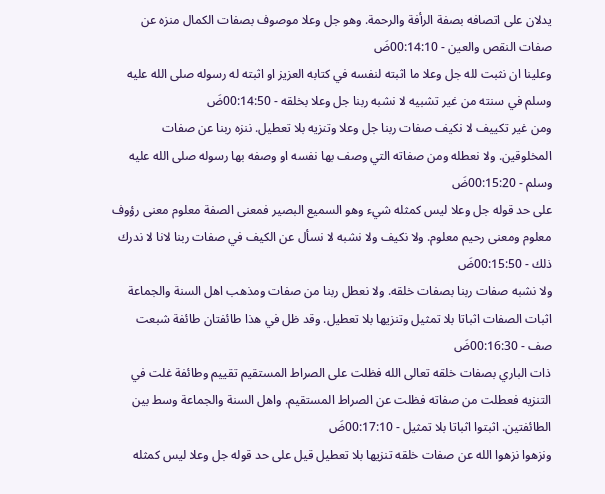يدلان على اتصافه بصفة الرأفة والرحمة. وهو جل وعلا موصوف بصفات الكمال منزه عن صفات النقص والعين - 00:14:10ضَ
وعلينا ان نثبت لله جل وعلا ما اثبته لنفسه في كتابه العزيز او اثبته له رسوله صلى الله عليه وسلم في سنته من غير تشبيه لا نشبه ربنا جل وعلا بخلقه - 00:14:50ضَ
ومن غير تكييف لا نكيف صفات ربنا جل وعلا وتنزيه بلا تعطيل. ننزه ربنا عن صفات المخلوقين. ولا نعطله ومن صفاته التي وصف بها نفسه او وصفه بها رسوله صلى الله عليه وسلم - 00:15:20ضَ
على حد قوله جل وعلا ليس كمثله شيء وهو السميع البصير فمعنى الصفة معلوم معنى رؤوف معلوم ومعنى رحيم معلوم. ولا نكيف ولا نشبه لا نسأل عن الكيف في صفات ربنا لانا لا ندرك ذلك - 00:15:50ضَ
ولا نشبه صفات ربنا بصفات خلقه. ولا نعطل ربنا من صفات ومذهب اهل السنة والجماعة اثبات الصفات اثباتا بلا تمثيل وتنزيها بلا تعطيل. وقد ظل في هذا طائفتان طائفة شبعت صف - 00:16:30ضَ
ذات الباري بصفات خلقه تعالى الله فظلت على الصراط المستقيم تقييم وطائفة غلت في التنزيه فعطلت من صفاته فظلت عن الصراط المستقيم. واهل السنة والجماعة وسط بين الطائفتين. اثبتوا اثباتا بلا تمثيل - 00:17:10ضَ
ونزهوا نزهوا الله عن صفات خلقه تنزيها بلا تعطيل قيل على حد قوله جل وعلا ليس كمثله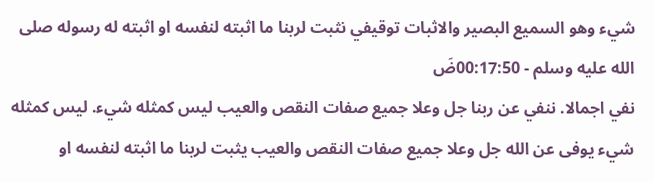شيء وهو السميع البصير والاثبات توقيفي نثبت لربنا ما اثبته لنفسه او اثبته له رسوله صلى الله عليه وسلم - 00:17:50ضَ
نفي اجمالا. ننفي عن ربنا جل وعلا جميع صفات النقص والعيب ليس كمثله شيء. ليس كمثله شيء يوفى عن الله جل وعلا جميع صفات النقص والعيب يثبت لربنا ما اثبته لنفسه او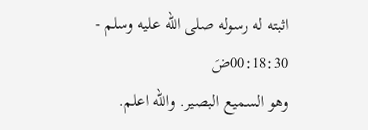اثبته له رسوله صلى الله عليه وسلم - 00:18:30ضَ
وهو السميع البصير. والله اعلم.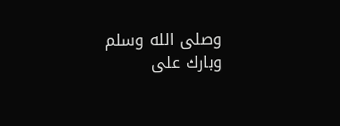وصلى الله وسلم وبارك على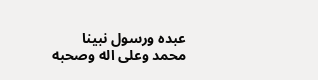عبده ورسول نبينا محمد وعلى اله وصحبه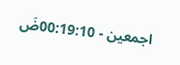اجمعين - 00:19:10ضَ